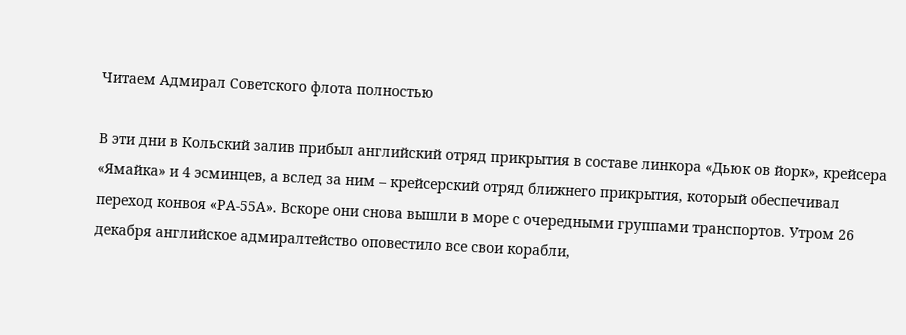Читаем Адмирал Советского флота полностью

В эти дни в Кольский залив прибыл английский отряд прикрытия в составе линкора «Дьюк ов йорк», крейсера «Ямайка» и 4 эсминцев, а вслед за ним – крейсерский отряд ближнего прикрытия, который обеспечивал переход конвоя «РА-55А». Вскоре они снова вышли в море с очередными группами транспортов. Утром 26 декабря английское адмиралтейство оповестило все свои корабли,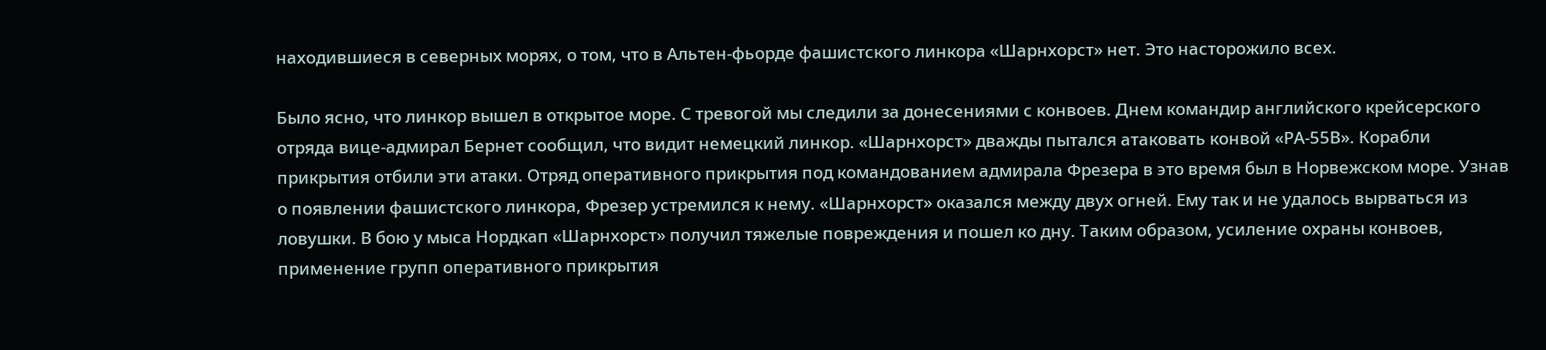находившиеся в северных морях, о том, что в Альтен-фьорде фашистского линкора «Шарнхорст» нет. Это насторожило всех.

Было ясно, что линкор вышел в открытое море. С тревогой мы следили за донесениями с конвоев. Днем командир английского крейсерского отряда вице-адмирал Бернет сообщил, что видит немецкий линкор. «Шарнхорст» дважды пытался атаковать конвой «РА-55В». Корабли прикрытия отбили эти атаки. Отряд оперативного прикрытия под командованием адмирала Фрезера в это время был в Норвежском море. Узнав о появлении фашистского линкора, Фрезер устремился к нему. «Шарнхорст» оказался между двух огней. Ему так и не удалось вырваться из ловушки. В бою у мыса Нордкап «Шарнхорст» получил тяжелые повреждения и пошел ко дну. Таким образом, усиление охраны конвоев, применение групп оперативного прикрытия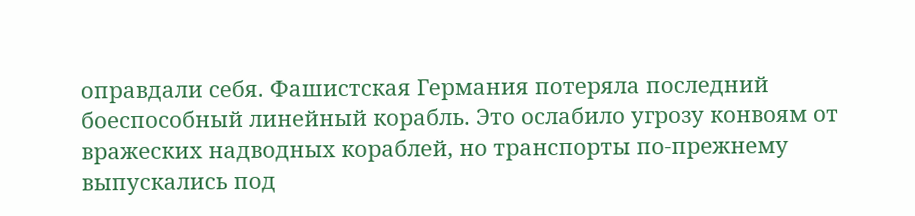оправдали себя. Фашистская Германия потеряла последний боеспособный линейный корабль. Это ослабило угрозу конвоям от вражеских надводных кораблей, но транспорты по-прежнему выпускались под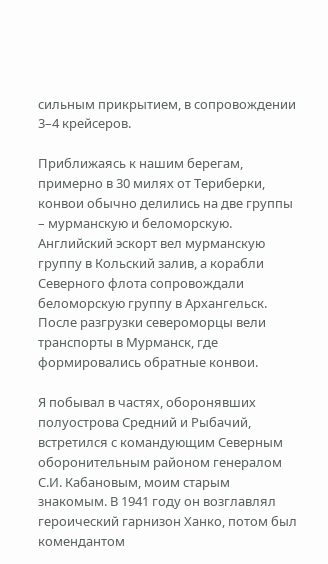сильным прикрытием, в сопровождении 3–4 крейсеров.

Приближаясь к нашим берегам, примерно в 30 милях от Териберки, конвои обычно делились на две группы – мурманскую и беломорскую. Английский эскорт вел мурманскую группу в Кольский залив, а корабли Северного флота сопровождали беломорскую группу в Архангельск. После разгрузки североморцы вели транспорты в Мурманск, где формировались обратные конвои.

Я побывал в частях, оборонявших полуострова Средний и Рыбачий, встретился с командующим Северным оборонительным районом генералом С.И. Кабановым, моим старым знакомым. В 1941 году он возглавлял героический гарнизон Ханко, потом был комендантом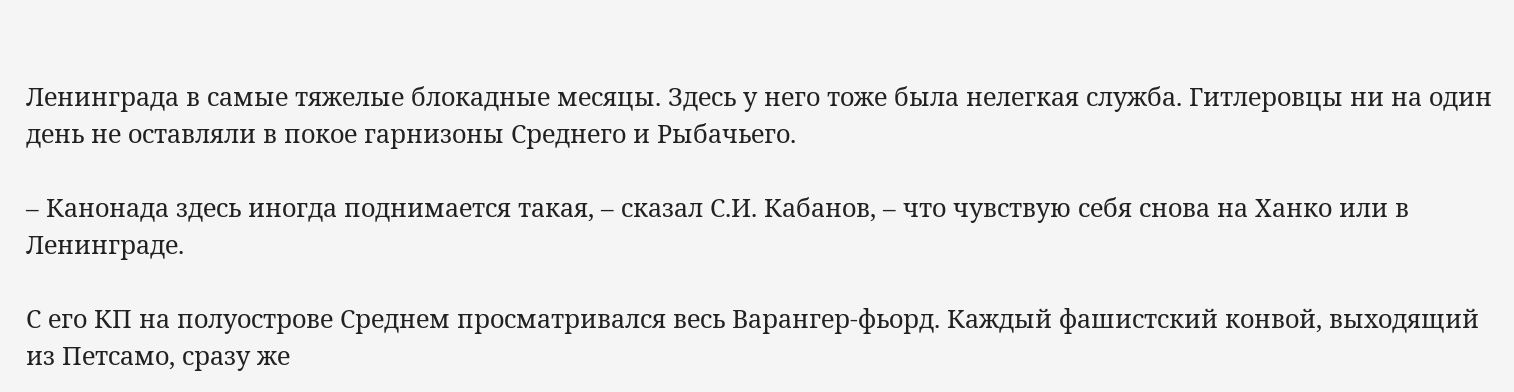Ленинграда в самые тяжелые блокадные месяцы. Здесь у него тоже была нелегкая служба. Гитлеровцы ни на один день не оставляли в покое гарнизоны Среднего и Рыбачьего.

– Канонада здесь иногда поднимается такая, – сказал С.И. Кабанов, – что чувствую себя снова на Ханко или в Ленинграде.

С его КП на полуострове Среднем просматривался весь Варангер-фьорд. Каждый фашистский конвой, выходящий из Петсамо, сразу же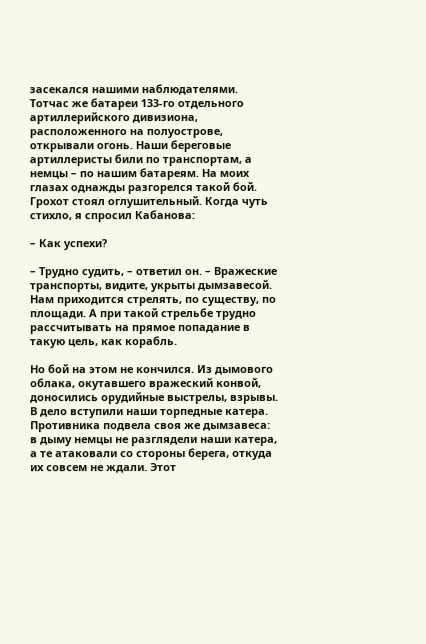засекался нашими наблюдателями. Тотчас же батареи 133-го отдельного артиллерийского дивизиона, расположенного на полуострове, открывали огонь. Наши береговые артиллеристы били по транспортам, а немцы – по нашим батареям. На моих глазах однажды разгорелся такой бой. Грохот стоял оглушительный. Когда чуть стихло, я спросил Кабанова:

– Как успехи?

– Трудно судить, – ответил он. – Вражеские транспорты, видите, укрыты дымзавесой. Нам приходится стрелять, по существу, по площади. А при такой стрельбе трудно рассчитывать на прямое попадание в такую цель, как корабль.

Но бой на этом не кончился. Из дымового облака, окутавшего вражеский конвой, доносились орудийные выстрелы, взрывы. В дело вступили наши торпедные катера. Противника подвела своя же дымзавеса: в дыму немцы не разглядели наши катера, а те атаковали со стороны берега, откуда их совсем не ждали. Этот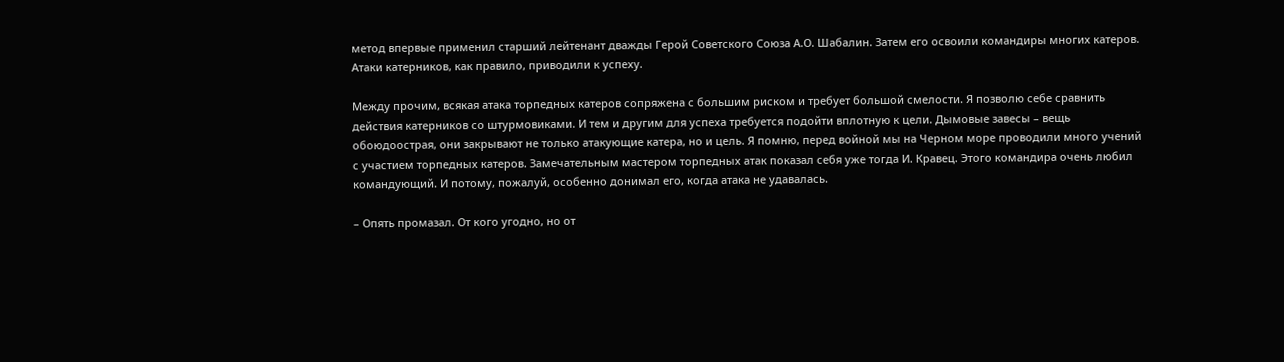метод впервые применил старший лейтенант дважды Герой Советского Союза А.О. Шабалин. Затем его освоили командиры многих катеров. Атаки катерников, как правило, приводили к успеху.

Между прочим, всякая атака торпедных катеров сопряжена с большим риском и требует большой смелости. Я позволю себе сравнить действия катерников со штурмовиками. И тем и другим для успеха требуется подойти вплотную к цели. Дымовые завесы – вещь обоюдоострая, они закрывают не только атакующие катера, но и цель. Я помню, перед войной мы на Черном море проводили много учений с участием торпедных катеров. Замечательным мастером торпедных атак показал себя уже тогда И. Кравец. Этого командира очень любил командующий. И потому, пожалуй, особенно донимал его, когда атака не удавалась.

– Опять промазал. От кого угодно, но от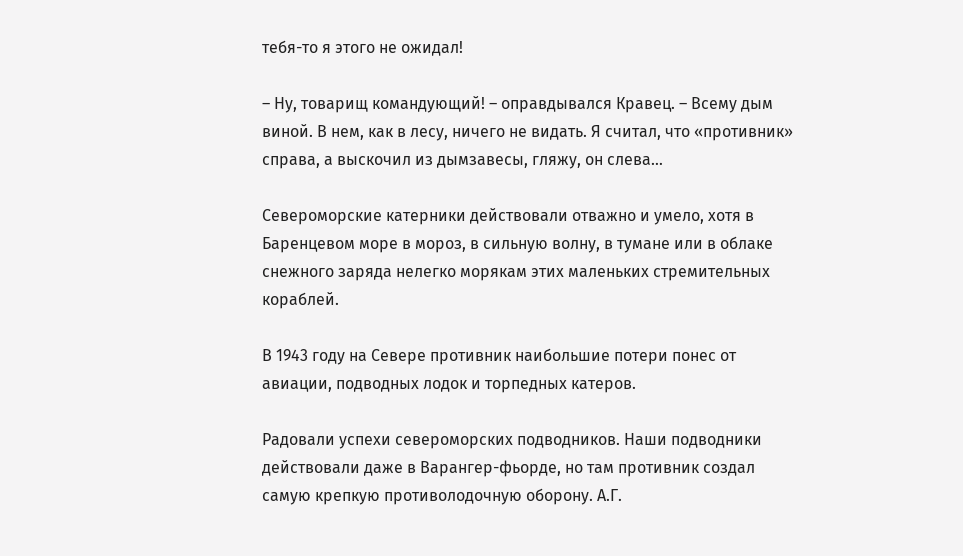тебя-то я этого не ожидал!

– Ну, товарищ командующий! – оправдывался Кравец. – Всему дым виной. В нем, как в лесу, ничего не видать. Я считал, что «противник» справа, а выскочил из дымзавесы, гляжу, он слева…

Североморские катерники действовали отважно и умело, хотя в Баренцевом море в мороз, в сильную волну, в тумане или в облаке снежного заряда нелегко морякам этих маленьких стремительных кораблей.

В 1943 году на Севере противник наибольшие потери понес от авиации, подводных лодок и торпедных катеров.

Радовали успехи североморских подводников. Наши подводники действовали даже в Варангер-фьорде, но там противник создал самую крепкую противолодочную оборону. А.Г.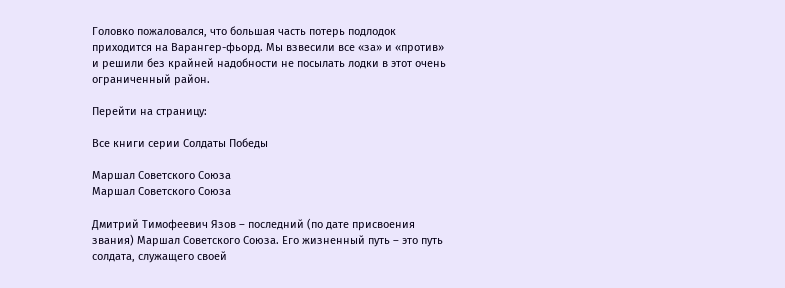Головко пожаловался, что большая часть потерь подлодок приходится на Варангер-фьорд. Мы взвесили все «за» и «против» и решили без крайней надобности не посылать лодки в этот очень ограниченный район.

Перейти на страницу:

Все книги серии Солдаты Победы

Маршал Советского Союза
Маршал Советского Союза

Дмитрий Тимофеевич Язов – последний (по дате присвоения звания) Маршал Советского Союза. Его жизненный путь – это путь солдата, служащего своей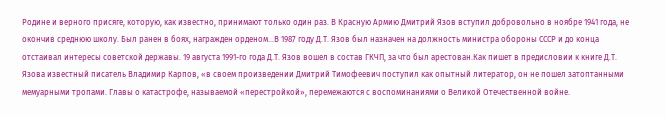Родине и верного присяге, которую, как известно, принимают только один раз. В Красную Армию Дмитрий Язов вступил добровольно в ноябре 1941 года, не окончив среднюю школу. Был ранен в боях, награжден орденом…В 1987 году Д.Т. Язов был назначен на должность министра обороны СССР и до конца отстаивал интересы советской державы. 19 августа 1991-го года Д.Т. Язов вошел в состав ГКЧП, за что был арестован.Как пишет в предисловии к книге Д.Т. Язова известный писатель Владимир Карпов, «в своем произведении Дмитрий Тимофеевич поступил как опытный литератор, он не пошел затоптанными мемуарными тропами. Главы о катастрофе, называемой «перестройкой», перемежаются с воспоминаниями о Великой Отечественной войне.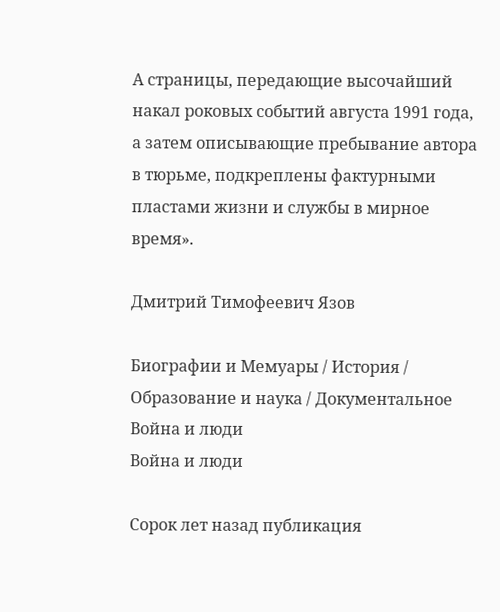А страницы, передающие высочайший накал роковых событий августа 1991 года, а затем описывающие пребывание автора в тюрьме, подкреплены фактурными пластами жизни и службы в мирное время».

Дмитрий Тимофеевич Язов

Биографии и Мемуары / История / Образование и наука / Документальное
Война и люди
Война и люди

Сорок лет назад публикация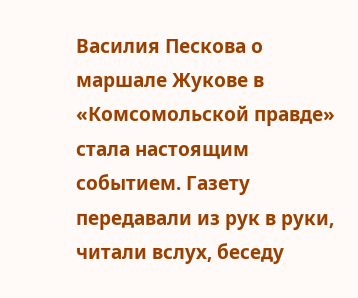Василия Пескова о маршале Жукове в «Комсомольской правде» стала настоящим событием. Газету передавали из рук в руки, читали вслух, беседу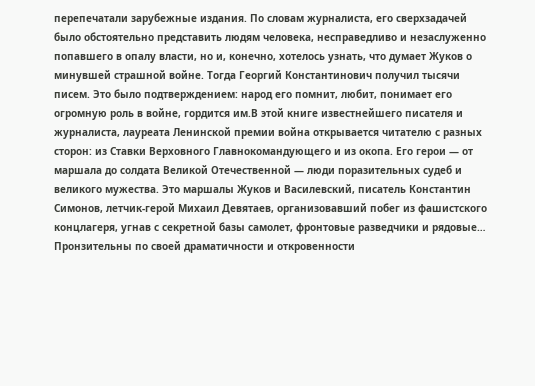перепечатали зарубежные издания. По словам журналиста, его сверхзадачей было обстоятельно представить людям человека, несправедливо и незаслуженно попавшего в опалу власти, но и, конечно, хотелось узнать, что думает Жуков о минувшей страшной войне. Тогда Георгий Константинович получил тысячи писем. Это было подтверждением: народ его помнит, любит, понимает его огромную роль в войне, гордится им.В этой книге известнейшего писателя и журналиста, лауреата Ленинской премии война открывается читателю с разных сторон: из Ставки Верховного Главнокомандующего и из окопа. Его герои — от маршала до солдата Великой Отечественной — люди поразительных судеб и великого мужества. Это маршалы Жуков и Василевский, писатель Константин Симонов, летчик-герой Михаил Девятаев, организовавший побег из фашистского концлагеря, угнав с секретной базы самолет, фронтовые разведчики и рядовые… Пронзительны по своей драматичности и откровенности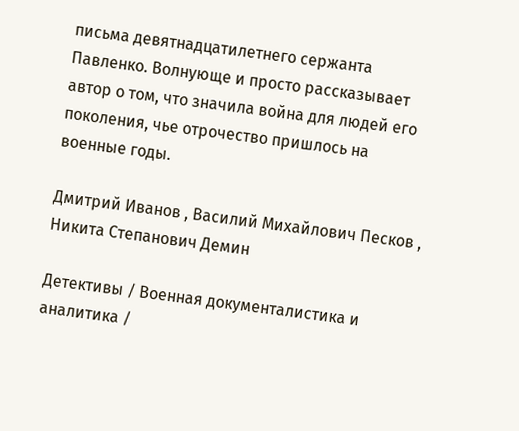письма девятнадцатилетнего сержанта Павленко. Волнующе и просто рассказывает автор о том, что значила война для людей его поколения, чье отрочество пришлось на военные годы.

Дмитрий Иванов , Василий Михайлович Песков , Никита Степанович Демин

Детективы / Военная документалистика и аналитика /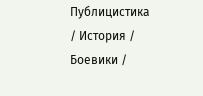Публицистика / История / Боевики /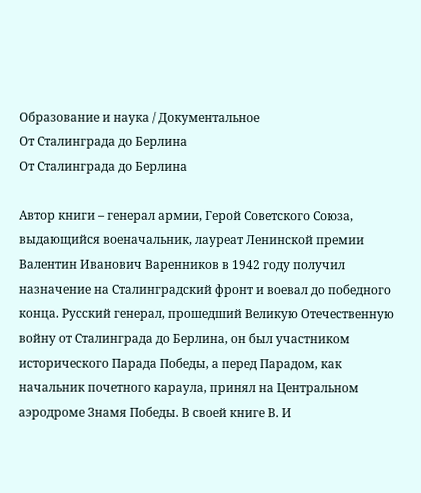Образование и наука / Документальное
От Сталинграда до Берлина
От Сталинграда до Берлина

Автор книги – генерал армии, Герой Советского Союза, выдающийся военачальник, лауреат Ленинской премии Валентин Иванович Варенников в 1942 году получил назначение на Сталинградский фронт и воевал до победного конца. Русский генерал, прошедший Великую Отечественную войну от Сталинграда до Берлина, он был участником исторического Парада Победы, а перед Парадом, как начальник почетного караула, принял на Центральном аэродроме Знамя Победы. В своей книге В. И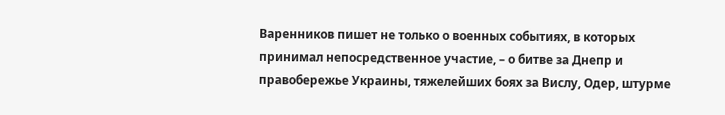Варенников пишет не только о военных событиях, в которых принимал непосредственное участие, – о битве за Днепр и правобережье Украины, тяжелейших боях за Вислу, Одер, штурме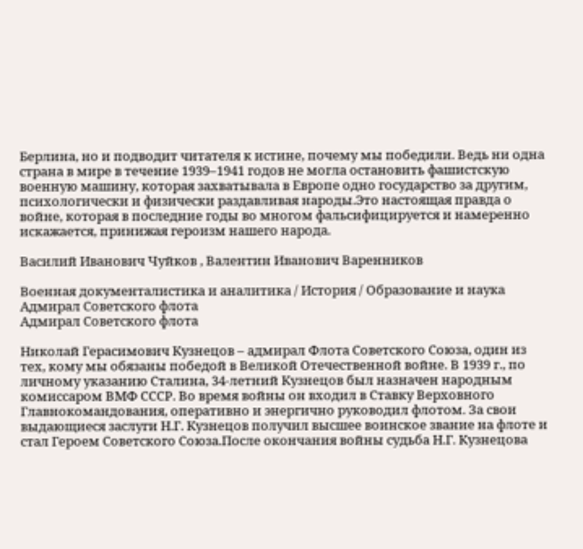Берлина, но и подводит читателя к истине, почему мы победили. Ведь ни одна страна в мире в течение 1939–1941 годов не могла остановить фашистскую военную машину, которая захватывала в Европе одно государство за другим, психологически и физически раздавливая народы.Это настоящая правда о войне, которая в последние годы во многом фальсифицируется и намеренно искажается, принижая героизм нашего народа.

Василий Иванович Чуйков , Валентин Иванович Варенников

Военная документалистика и аналитика / История / Образование и наука
Адмирал Советского флота
Адмирал Советского флота

Николай Герасимович Кузнецов – адмирал Флота Советского Союза, один из тех, кому мы обязаны победой в Великой Отечественной войне. В 1939 г., по личному указанию Сталина, 34-летний Кузнецов был назначен народным комиссаром ВМФ СССР. Во время войны он входил в Ставку Верховного Главнокомандования, оперативно и энергично руководил флотом. За свои выдающиеся заслуги Н.Г. Кузнецов получил высшее воинское звание на флоте и стал Героем Советского Союза.После окончания войны судьба Н.Г. Кузнецова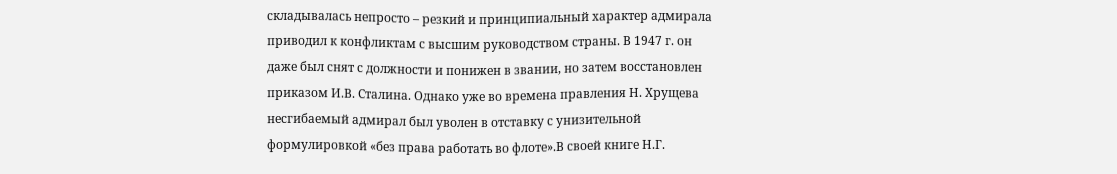складывалась непросто – резкий и принципиальный характер адмирала приводил к конфликтам с высшим руководством страны. В 1947 г. он даже был снят с должности и понижен в звании, но затем восстановлен приказом И.В. Сталина. Однако уже во времена правления Н. Хрущева несгибаемый адмирал был уволен в отставку с унизительной формулировкой «без права работать во флоте».В своей книге Н.Г.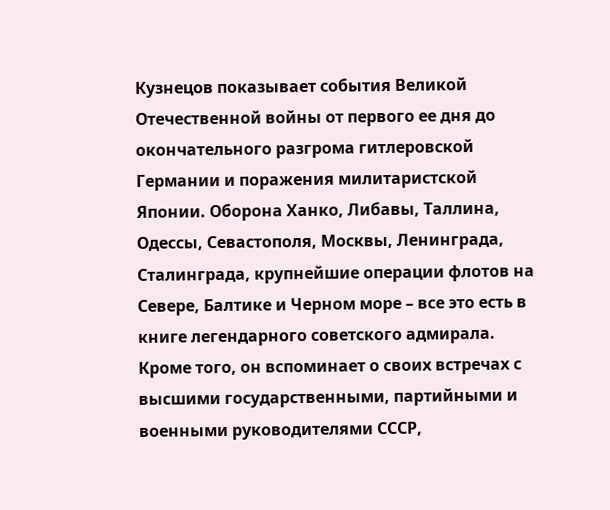Кузнецов показывает события Великой Отечественной войны от первого ее дня до окончательного разгрома гитлеровской Германии и поражения милитаристской Японии. Оборона Ханко, Либавы, Таллина, Одессы, Севастополя, Москвы, Ленинграда, Сталинграда, крупнейшие операции флотов на Севере, Балтике и Черном море – все это есть в книге легендарного советского адмирала. Кроме того, он вспоминает о своих встречах с высшими государственными, партийными и военными руководителями СССР,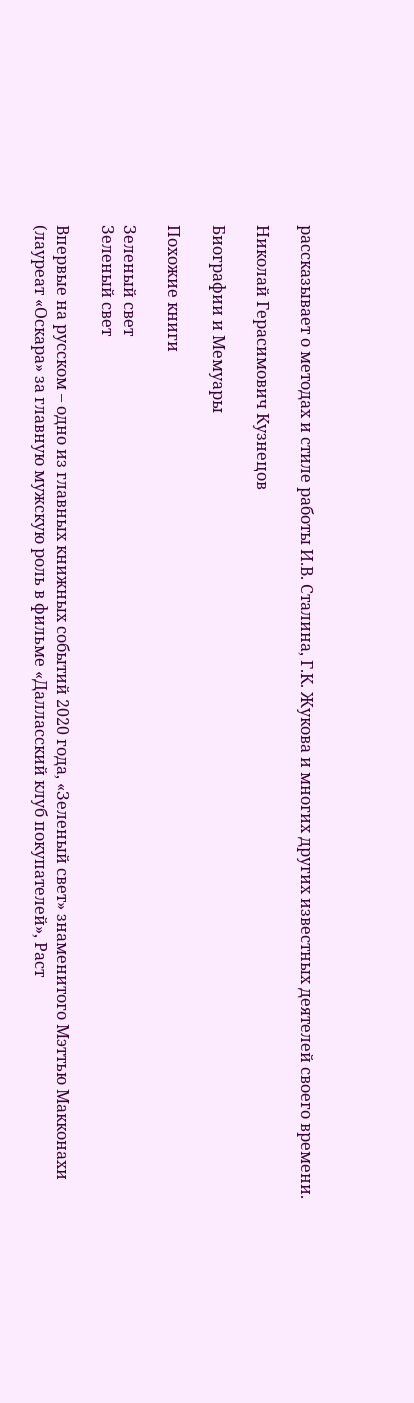рассказывает о методах и стиле работы И.В. Сталина, Г.К. Жукова и многих других известных деятелей своего времени.

Николай Герасимович Кузнецов

Биографии и Мемуары

Похожие книги

Зеленый свет
Зеленый свет

Впервые на русском – одно из главных книжных событий 2020 года, «Зеленый свет» знаменитого Мэттью Макконахи (лауреат «Оскара» за главную мужскую роль в фильме «Далласский клуб покупателей», Раст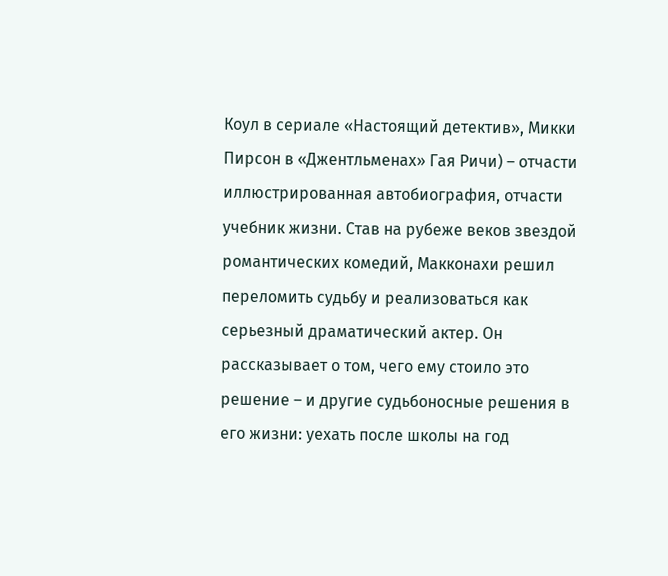Коул в сериале «Настоящий детектив», Микки Пирсон в «Джентльменах» Гая Ричи) – отчасти иллюстрированная автобиография, отчасти учебник жизни. Став на рубеже веков звездой романтических комедий, Макконахи решил переломить судьбу и реализоваться как серьезный драматический актер. Он рассказывает о том, чего ему стоило это решение – и другие судьбоносные решения в его жизни: уехать после школы на год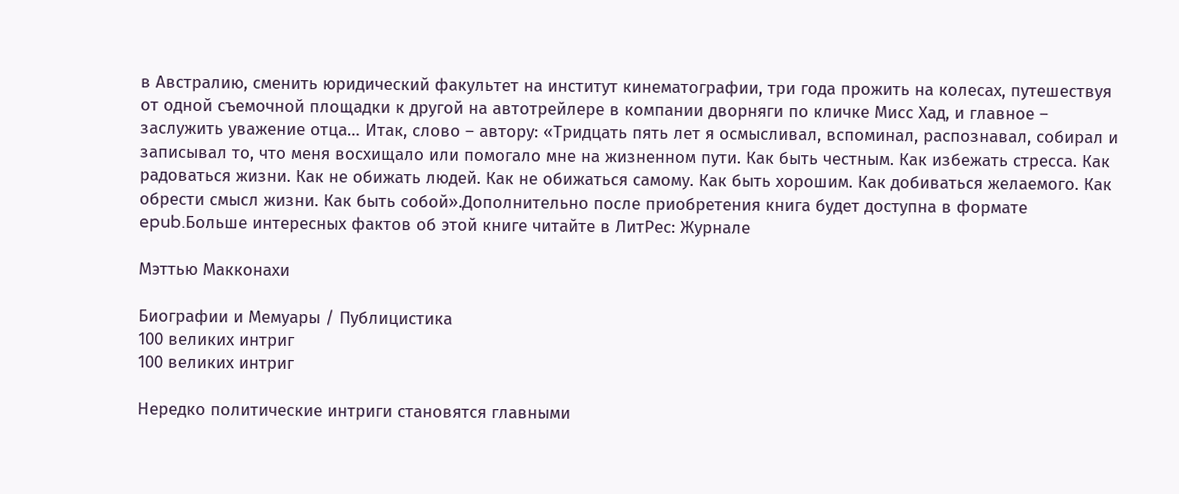в Австралию, сменить юридический факультет на институт кинематографии, три года прожить на колесах, путешествуя от одной съемочной площадки к другой на автотрейлере в компании дворняги по кличке Мисс Хад, и главное – заслужить уважение отца… Итак, слово – автору: «Тридцать пять лет я осмысливал, вспоминал, распознавал, собирал и записывал то, что меня восхищало или помогало мне на жизненном пути. Как быть честным. Как избежать стресса. Как радоваться жизни. Как не обижать людей. Как не обижаться самому. Как быть хорошим. Как добиваться желаемого. Как обрести смысл жизни. Как быть собой».Дополнительно после приобретения книга будет доступна в формате epub.Больше интересных фактов об этой книге читайте в ЛитРес: Журнале

Мэттью Макконахи

Биографии и Мемуары / Публицистика
100 великих интриг
100 великих интриг

Нередко политические интриги становятся главными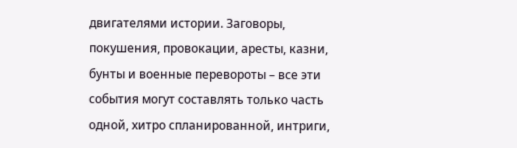двигателями истории. Заговоры, покушения, провокации, аресты, казни, бунты и военные перевороты – все эти события могут составлять только часть одной, хитро спланированной, интриги,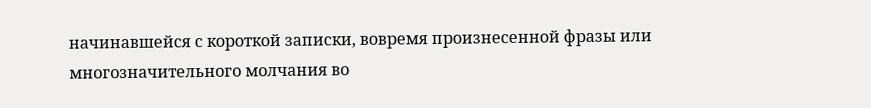начинавшейся с короткой записки, вовремя произнесенной фразы или многозначительного молчания во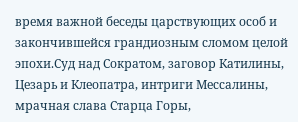время важной беседы царствующих особ и закончившейся грандиозным сломом целой эпохи.Суд над Сократом, заговор Катилины, Цезарь и Клеопатра, интриги Мессалины, мрачная слава Старца Горы,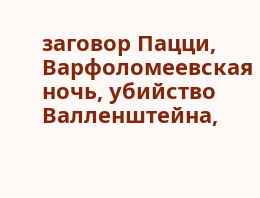заговор Пацци, Варфоломеевская ночь, убийство Валленштейна,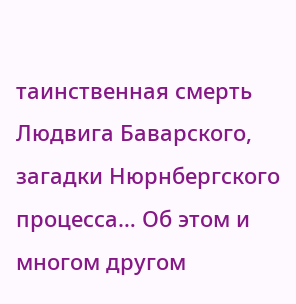таинственная смерть Людвига Баварского, загадки Нюрнбергского процесса… Об этом и многом другом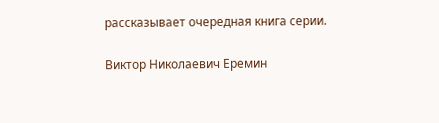рассказывает очередная книга серии.

Виктор Николаевич Еремин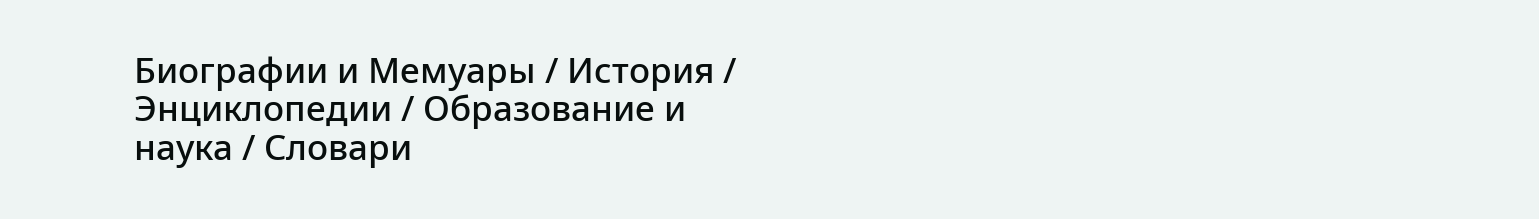Биографии и Мемуары / История / Энциклопедии / Образование и наука / Словари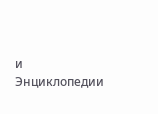и Энциклопедии